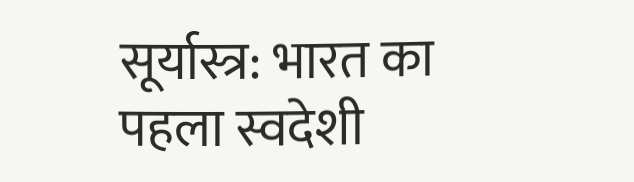सूर्यास्त्र: भारत का पहला स्वदेशी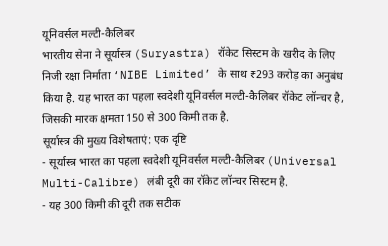यूनिवर्सल मल्टी-कैलिबर
भारतीय सेना ने सूर्यास्त्र (Suryastra) रॉकेट सिस्टम के खरीद के लिए निजी रक्षा निर्माता ‘NIBE Limited’ के साथ ₹293 करोड़ का अनुबंध किया है. यह भारत का पहला स्वदेशी यूनिवर्सल मल्टी-कैलिबर रॉकेट लॉन्चर है, जिसकी मारक क्षमता 150 से 300 किमी तक है.
सूर्यास्त्र की मुख्य विशेषताएं: एक दृष्टि
- सूर्यास्त्र भारत का पहला स्वदेशी यूनिवर्सल मल्टी-कैलिबर (Universal Multi-Calibre) लंबी दूरी का रॉकेट लॉन्चर सिस्टम है.
- यह 300 किमी की दूरी तक सटीक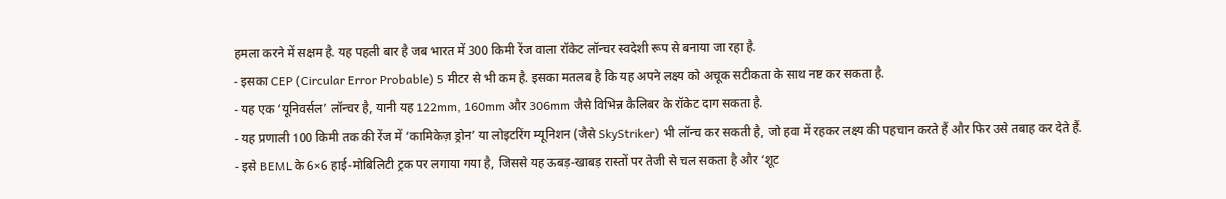हमला करने में सक्षम है. यह पहली बार है जब भारत में 300 किमी रेंज वाला रॉकेट लॉन्चर स्वदेशी रूप से बनाया जा रहा है.
- इसका CEP (Circular Error Probable) 5 मीटर से भी कम है. इसका मतलब है कि यह अपने लक्ष्य को अचूक सटीकता के साथ नष्ट कर सकता है.
- यह एक ‘यूनिवर्सल’ लॉन्चर है, यानी यह 122mm, 160mm और 306mm जैसे विभिन्न कैलिबर के रॉकेट दाग सकता है.
- यह प्रणाली 100 किमी तक की रेंज में ‘कामिकेज़ ड्रोन’ या लोइटरिंग म्यूनिशन (जैसे SkyStriker) भी लॉन्च कर सकती है, जो हवा में रहकर लक्ष्य की पहचान करते हैं और फिर उसे तबाह कर देते हैं.
- इसे BEML के 6×6 हाई-मोबिलिटी ट्रक पर लगाया गया है, जिससे यह ऊबड़-खाबड़ रास्तों पर तेजी से चल सकता है और ‘शूट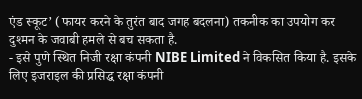एंड स्कूट’ (फायर करने के तुरंत बाद जगह बदलना) तकनीक का उपयोग कर दुश्मन के जवाबी हमले से बच सकता है.
- इसे पुणे स्थित निजी रक्षा कंपनी NIBE Limited ने विकसित किया है. इसके लिए इजराइल की प्रसिद्ध रक्षा कंपनी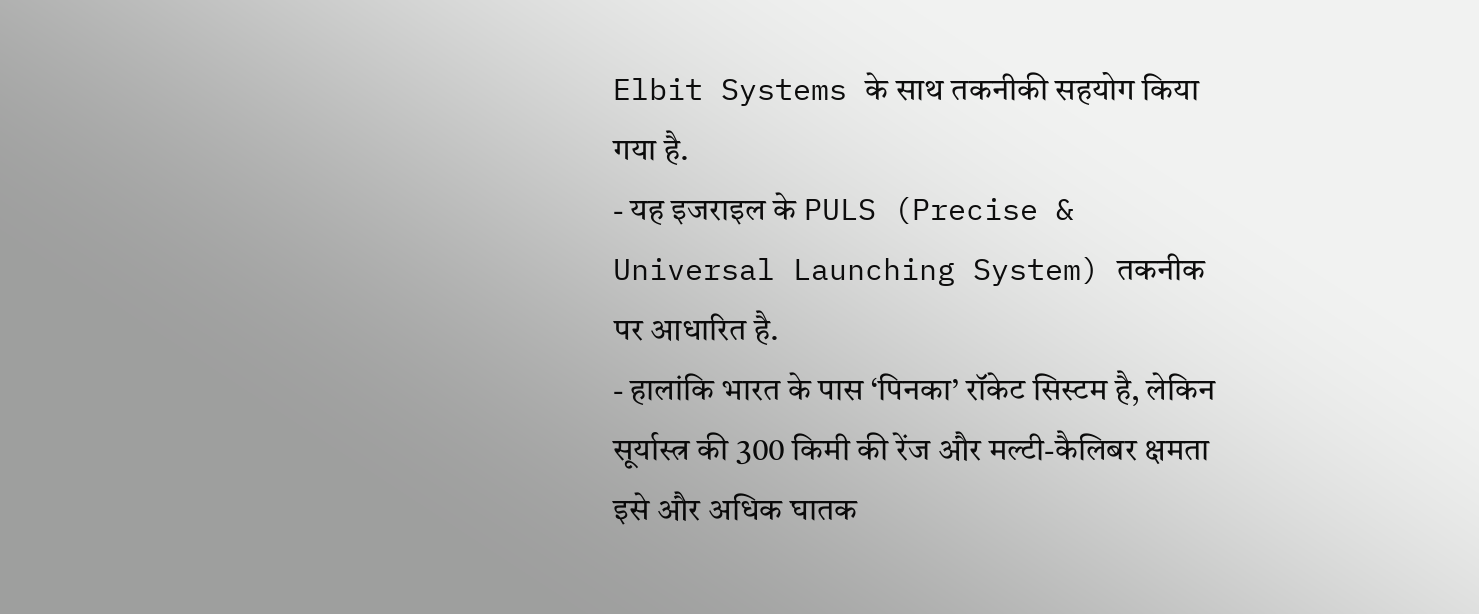Elbit Systems के साथ तकनीकी सहयोग किया गया है.
- यह इजराइल के PULS (Precise & Universal Launching System) तकनीक पर आधारित है.
- हालांकि भारत के पास ‘पिनका’ रॉकेट सिस्टम है, लेकिन सूर्यास्त्र की 300 किमी की रेंज और मल्टी-कैलिबर क्षमता इसे और अधिक घातक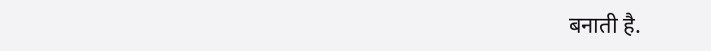बनाती है.